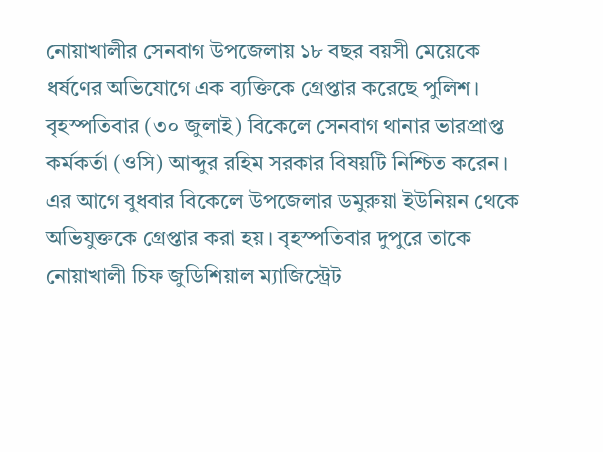নোয়াখালীর সেনবাগ উপজেলায় ১৮ বছর বয়সী মেয়েকে ধর্ষণের অভিযোগে এক ব্যক্তিকে গ্রেপ্তার করেছে পুলিশ।
বৃহস্পতিবার (৩০ জুলাই) বিকেলে সেনবাগ থানার ভারপ্রাপ্ত কর্মকর্তা (ওসি) আব্দুর রহিম সরকার বিষয়টি নিশ্চিত করেন। এর আগে বুধবার বিকেলে উপজেলার ডমুরুয়া ইউনিয়ন থেকে অভিযুক্তকে গ্রেপ্তার করা হয়। বৃহস্পতিবার দুপুরে তাকে নোয়াখালী চিফ জুডিশিয়াল ম্যাজিস্ট্রেট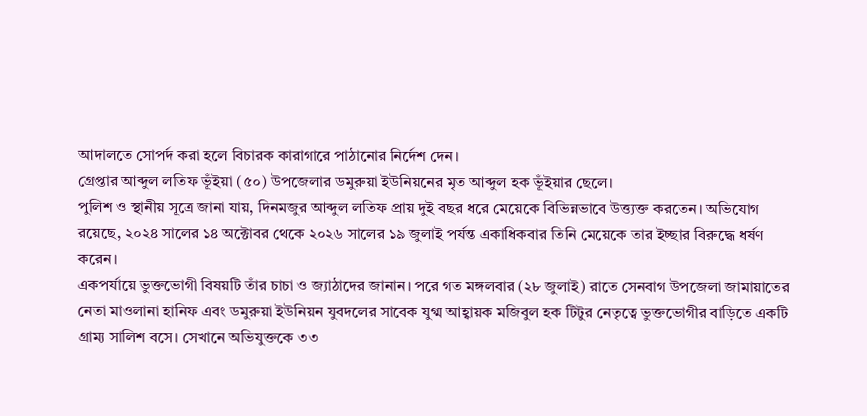আদালতে সোপর্দ করা হলে বিচারক কারাগারে পাঠানোর নির্দেশ দেন।
গ্রেপ্তার আব্দুল লতিফ ভূঁইয়া (৫০) উপজেলার ডমুরুয়া ইউনিয়নের মৃত আব্দুল হক ভূঁইয়ার ছেলে।
পুলিশ ও স্থানীয় সূত্রে জানা যায়, দিনমজুর আব্দুল লতিফ প্রায় দুই বছর ধরে মেয়েকে বিভিন্নভাবে উত্ত্যক্ত করতেন। অভিযোগ রয়েছে, ২০২৪ সালের ১৪ অক্টোবর থেকে ২০২৬ সালের ১৯ জুলাই পর্যন্ত একাধিকবার তিনি মেয়েকে তার ইচ্ছার বিরুদ্ধে ধর্ষণ করেন।
একপর্যায়ে ভুক্তভোগী বিষয়টি তাঁর চাচা ও জ্যাঠাদের জানান। পরে গত মঙ্গলবার (২৮ জুলাই) রাতে সেনবাগ উপজেলা জামায়াতের নেতা মাওলানা হানিফ এবং ডমুরুয়া ইউনিয়ন যুবদলের সাবেক যুগ্ম আহ্বায়ক মজিবুল হক টিটুর নেতৃত্বে ভুক্তভোগীর বাড়িতে একটি গ্রাম্য সালিশ বসে। সেখানে অভিযুক্তকে ৩৩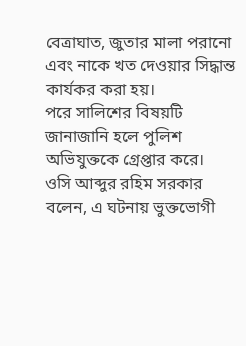বেত্রাঘাত, জুতার মালা পরানো এবং নাকে খত দেওয়ার সিদ্ধান্ত কার্যকর করা হয়।
পরে সালিশের বিষয়টি জানাজানি হলে পুলিশ অভিযুক্তকে গ্রেপ্তার করে।
ওসি আব্দুর রহিম সরকার বলেন, এ ঘটনায় ভুক্তভোগী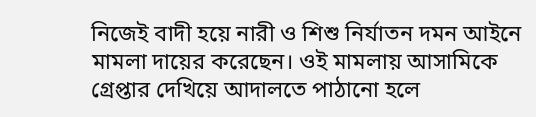নিজেই বাদী হয়ে নারী ও শিশু নির্যাতন দমন আইনে মামলা দায়ের করেছেন। ওই মামলায় আসামিকে গ্রেপ্তার দেখিয়ে আদালতে পাঠানো হলে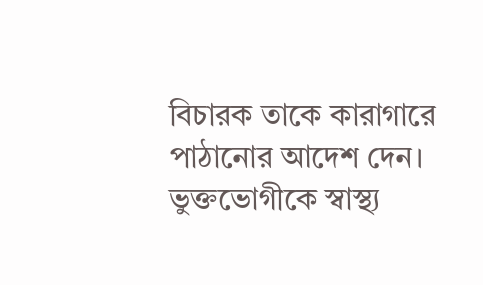বিচারক তাকে কারাগারে পাঠানোর আদেশ দেন। ভুক্তভোগীকে স্বাস্থ্য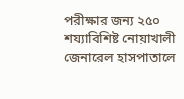পরীক্ষার জন্য ২৫০ শয্যাবিশিষ্ট নোয়াখালী জেনারেল হাসপাতালে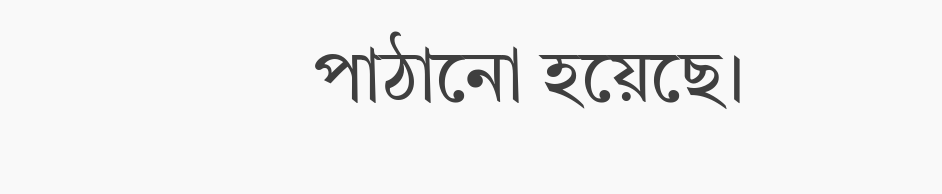পাঠানো হয়েছে।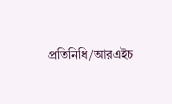প্রতিনিধি/আরএইচ